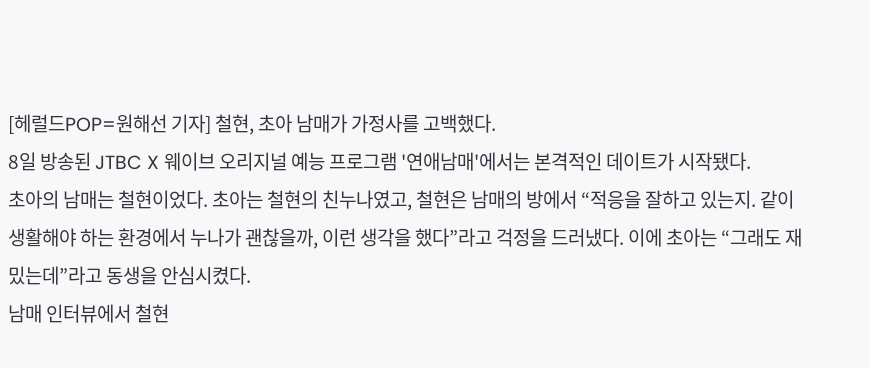[헤럴드POP=원해선 기자] 철현, 초아 남매가 가정사를 고백했다.
8일 방송된 JTBC X 웨이브 오리지널 예능 프로그램 '연애남매'에서는 본격적인 데이트가 시작됐다.
초아의 남매는 철현이었다. 초아는 철현의 친누나였고, 철현은 남매의 방에서 “적응을 잘하고 있는지. 같이 생활해야 하는 환경에서 누나가 괜찮을까, 이런 생각을 했다”라고 걱정을 드러냈다. 이에 초아는 “그래도 재밌는데”라고 동생을 안심시켰다.
남매 인터뷰에서 철현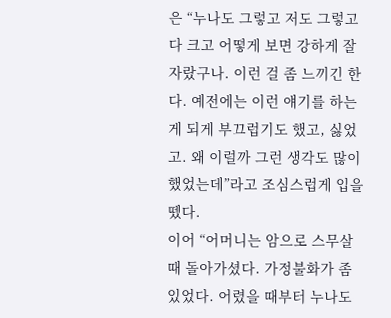은 “누나도 그렇고 저도 그렇고 다 크고 어떻게 보면 강하게 잘 자랐구나. 이런 걸 좀 느끼긴 한다. 예전에는 이런 얘기를 하는 게 되게 부끄럽기도 했고, 싫었고. 왜 이럴까 그런 생각도 많이 했었는데”라고 조심스럽게 입을 뗐다.
이어 “어머니는 암으로 스무살 때 돌아가셨다. 가정불화가 좀 있었다. 어렸을 때부터 누나도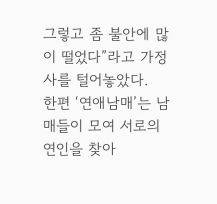그렇고 좀 불안에 많이 떨었다”라고 가정사를 털어놓았다.
한편 ‘연애남매’는 남매들이 모여 서로의 연인을 찾아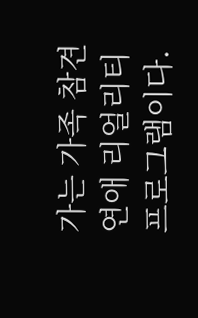가는 가족 참견 연애 리얼리티 프로그램이다.